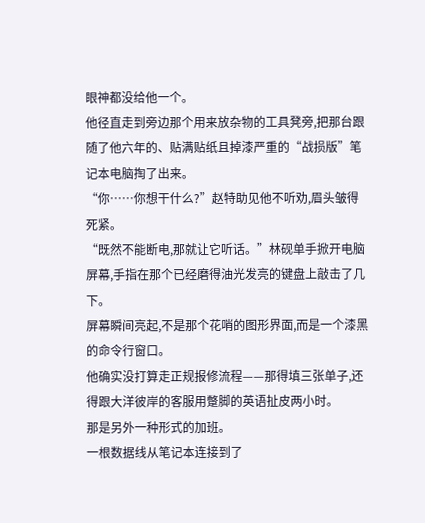眼神都没给他一个。
他径直走到旁边那个用来放杂物的工具凳旁,把那台跟随了他六年的、贴满贴纸且掉漆严重的“战损版”笔记本电脑掏了出来。
“你……你想干什么?”赵特助见他不听劝,眉头皱得死紧。
“既然不能断电,那就让它听话。”林砚单手掀开电脑屏幕,手指在那个已经磨得油光发亮的键盘上敲击了几下。
屏幕瞬间亮起,不是那个花哨的图形界面,而是一个漆黑的命令行窗口。
他确实没打算走正规报修流程——那得填三张单子,还得跟大洋彼岸的客服用蹩脚的英语扯皮两小时。
那是另外一种形式的加班。
一根数据线从笔记本连接到了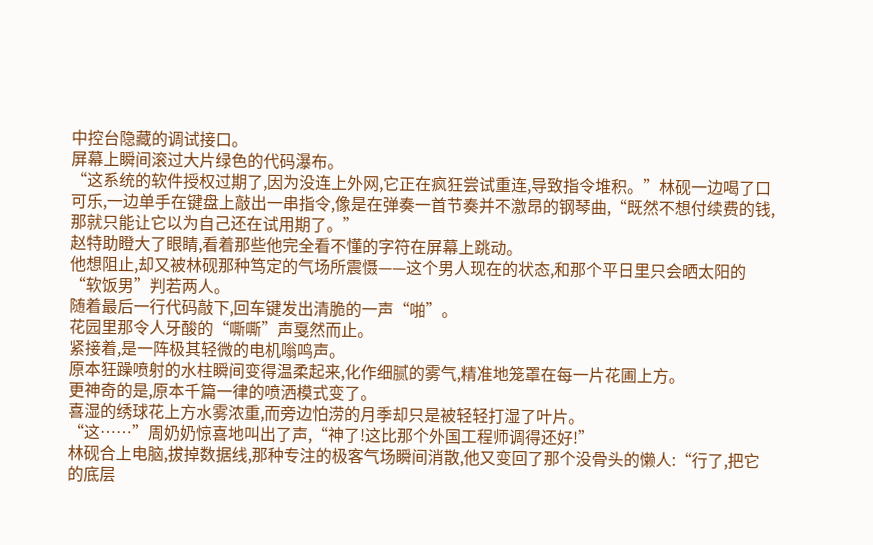中控台隐藏的调试接口。
屏幕上瞬间滚过大片绿色的代码瀑布。
“这系统的软件授权过期了,因为没连上外网,它正在疯狂尝试重连,导致指令堆积。”林砚一边喝了口可乐,一边单手在键盘上敲出一串指令,像是在弹奏一首节奏并不激昂的钢琴曲,“既然不想付续费的钱,那就只能让它以为自己还在试用期了。”
赵特助瞪大了眼睛,看着那些他完全看不懂的字符在屏幕上跳动。
他想阻止,却又被林砚那种笃定的气场所震慑——这个男人现在的状态,和那个平日里只会晒太阳的“软饭男”判若两人。
随着最后一行代码敲下,回车键发出清脆的一声“啪”。
花园里那令人牙酸的“嘶嘶”声戛然而止。
紧接着,是一阵极其轻微的电机嗡鸣声。
原本狂躁喷射的水柱瞬间变得温柔起来,化作细腻的雾气,精准地笼罩在每一片花圃上方。
更神奇的是,原本千篇一律的喷洒模式变了。
喜湿的绣球花上方水雾浓重,而旁边怕涝的月季却只是被轻轻打湿了叶片。
“这……”周奶奶惊喜地叫出了声,“神了!这比那个外国工程师调得还好!”
林砚合上电脑,拔掉数据线,那种专注的极客气场瞬间消散,他又变回了那个没骨头的懒人:“行了,把它的底层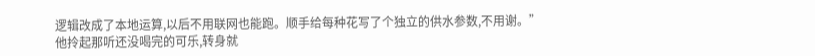逻辑改成了本地运算,以后不用联网也能跑。顺手给每种花写了个独立的供水参数,不用谢。”
他拎起那听还没喝完的可乐,转身就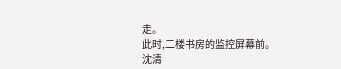走。
此时,二楼书房的监控屏幕前。
沈清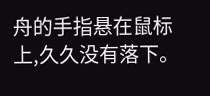舟的手指悬在鼠标上,久久没有落下。